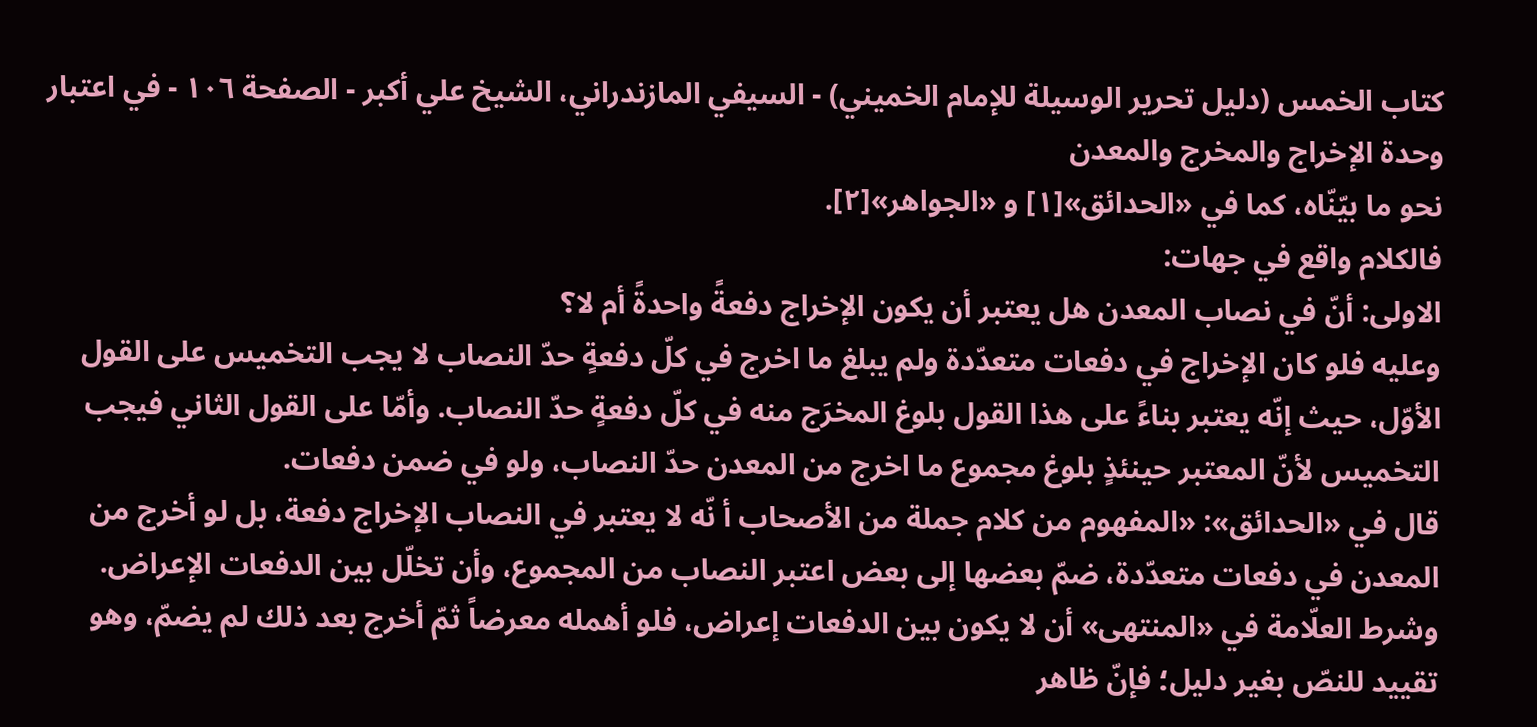كتاب الخمس (دليل تحرير الوسيلة للإمام الخميني) - السيفي المازندراني، الشيخ علي أكبر - الصفحة ١٠٦ - في اعتبار وحدة الإخراج والمخرج والمعدن
نحو ما بيّنّاه، كما في «الحدائق»[١] و «الجواهر»[٢].
فالكلام واقع في جهات:
الاولى: أنّ في نصاب المعدن هل يعتبر أن يكون الإخراج دفعةً واحدةً أم لا؟
وعليه فلو كان الإخراج في دفعات متعدّدة ولم يبلغ ما اخرج في كلّ دفعةٍ حدّ النصاب لا يجب التخميس على القول الأوّل، حيث إنّه يعتبر بناءً على هذا القول بلوغ المخرَج منه في كلّ دفعةٍ حدّ النصاب. وأمّا على القول الثاني فيجب التخميس لأنّ المعتبر حينئذٍ بلوغ مجموع ما اخرج من المعدن حدّ النصاب، ولو في ضمن دفعات.
قال في «الحدائق»: «المفهوم من كلام جملة من الأصحاب أ نّه لا يعتبر في النصاب الإخراج دفعة، بل لو أخرج من المعدن في دفعات متعدّدة، ضمّ بعضها إلى بعض اعتبر النصاب من المجموع، وأن تخلّل بين الدفعات الإعراض. وشرط العلّامة في «المنتهى» أن لا يكون بين الدفعات إعراض، فلو أهمله معرضاً ثمّ أخرج بعد ذلك لم يضمّ، وهو تقييد للنصّ بغير دليل؛ فإنّ ظاهر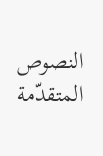النصوص المتقدّمة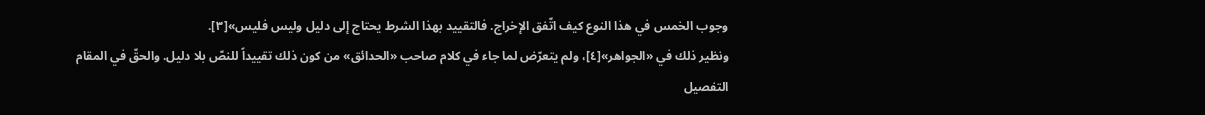وجوب الخمس في هذا النوع كيف اتّفق الإخراج. فالتقييد بهذا الشرط يحتاج إلى دليل وليس فليس»[٣].
ونظير ذلك في «الجواهر»[٤]، ولم يتعرّض لما جاء في كلام صاحب «الحدائق» من كون ذلك تقييداً للنصّ بلا دليل. والحقّ في المقام التفصيل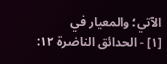الآتي؛ والمعيار في
[١] - الحدائق الناضرة ١٢: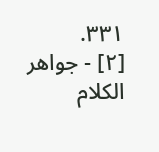٣٣١.
[٢] - جواهر الكلام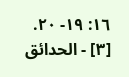١٦: ١٩- ٢٠.
[٣] - الحدائق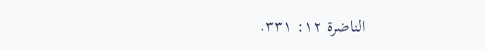الناضرة ١٢: ٣٣١.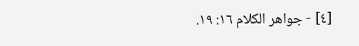[٤] - جواهر الكلام ١٦: ١٩.